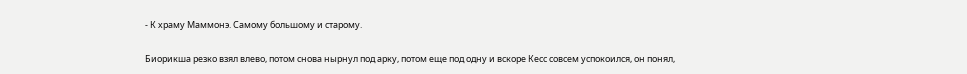- К храму Маммонэ. Самому большому и старому.

Биорикша резко взял влево, потом снова нырнул под арку, потом еще под одну и вскоре Кесс совсем успокоился, он понял,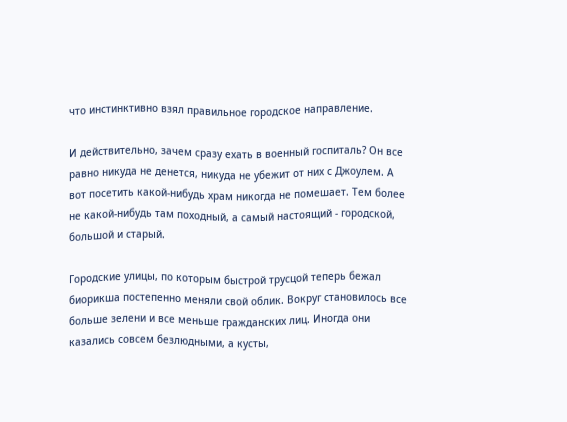что инстинктивно взял правильное городское направление.

И действительно, зачем сразу ехать в военный госпиталь? Он все равно никуда не денется, никуда не убежит от них с Джоулем. А вот посетить какой-нибудь храм никогда не помешает. Тем более не какой-нибудь там походный, а самый настоящий - городской, большой и старый.

Городские улицы, по которым быстрой трусцой теперь бежал биорикша постепенно меняли свой облик. Вокруг становилось все больше зелени и все меньше гражданских лиц. Иногда они казались совсем безлюдными, а кусты,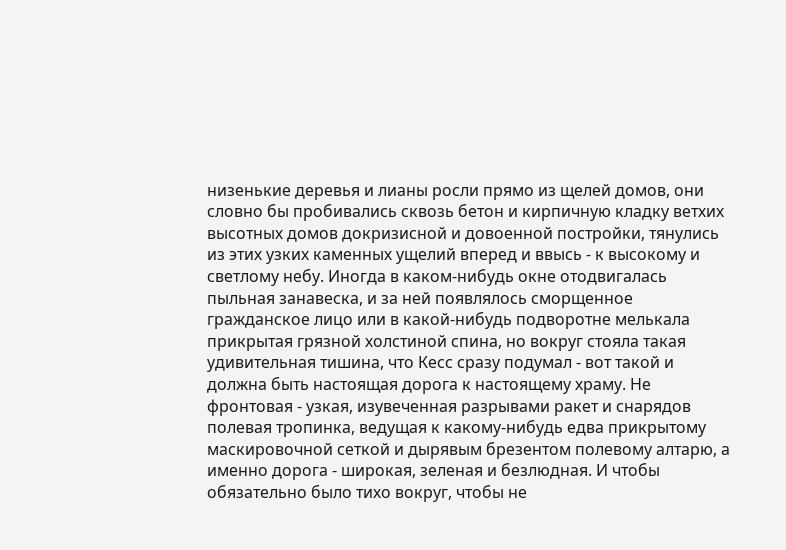низенькие деревья и лианы росли прямо из щелей домов, они словно бы пробивались сквозь бетон и кирпичную кладку ветхих высотных домов докризисной и довоенной постройки, тянулись из этих узких каменных ущелий вперед и ввысь - к высокому и светлому небу. Иногда в каком-нибудь окне отодвигалась пыльная занавеска, и за ней появлялось сморщенное гражданское лицо или в какой-нибудь подворотне мелькала прикрытая грязной холстиной спина, но вокруг стояла такая удивительная тишина, что Кесс сразу подумал - вот такой и должна быть настоящая дорога к настоящему храму. Не фронтовая - узкая, изувеченная разрывами ракет и снарядов полевая тропинка, ведущая к какому-нибудь едва прикрытому маскировочной сеткой и дырявым брезентом полевому алтарю, а именно дорога - широкая, зеленая и безлюдная. И чтобы обязательно было тихо вокруг, чтобы не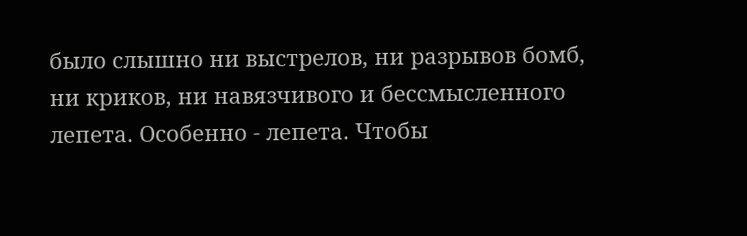было слышно ни выстрелов, ни разрывов бомб, ни криков, ни навязчивого и бессмысленного лепета. Особенно - лепета. Чтобы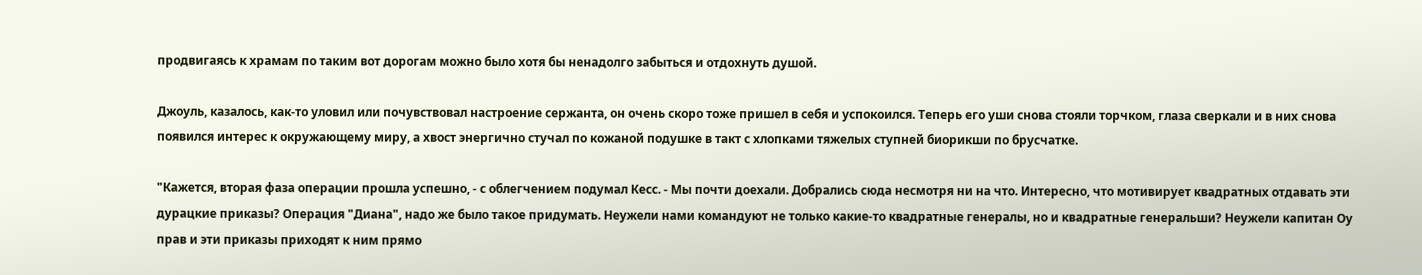продвигаясь к храмам по таким вот дорогам можно было хотя бы ненадолго забыться и отдохнуть душой.

Джоуль, казалось, как-то уловил или почувствовал настроение сержанта, он очень скоро тоже пришел в себя и успокоился. Теперь его уши снова стояли торчком, глаза сверкали и в них снова появился интерес к окружающему миру, а хвост энергично стучал по кожаной подушке в такт с хлопками тяжелых ступней биорикши по брусчатке.

"Кажется, вторая фаза операции прошла успешно, - с облегчением подумал Кесс. - Мы почти доехали. Добрались сюда несмотря ни на что. Интересно, что мотивирует квадратных отдавать эти дурацкие приказы? Операция "Диана", надо же было такое придумать. Неужели нами командуют не только какие-то квадратные генералы, но и квадратные генеральши? Неужели капитан Оу прав и эти приказы приходят к ним прямо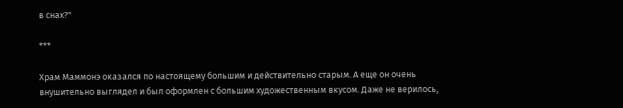в снах?"

***

Храм Маммонэ оказался по настоящему большим и действительно старым. А еще он очень внушительно выглядел и был оформлен с большим художественным вкусом. Даже не верилось,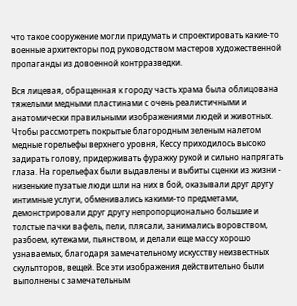что такое сооружение могли придумать и спроектировать какие-то военные архитекторы под руководством мастеров художественной пропаганды из довоенной контрразведки.

Вся лицевая, обращенная к городу часть храма была облицована тяжелыми медными пластинами с очень реалистичными и анатомически правильными изображениями людей и животных. Чтобы рассмотреть покрытые благородным зеленым налетом медные горельефы верхнего уровня, Кессу приходилось высоко задирать голову, придерживать фуражку рукой и сильно напрягать глаза. На горельефах были выдавлены и выбиты сценки из жизни - низенькие пузатые люди шли на них в бой, оказывали друг другу интимные услуги, обменивались какими-то предметами, демонстрировали друг другу непропорционально большие и толстые пачки вафель, пели, плясали, занимались воровством, разбоем, кутежами, пьянством, и делали еще массу хорошо узнаваемых, благодаря замечательному искусству неизвестных скульпторов, вещей. Все эти изображения действительно были выполнены с замечательным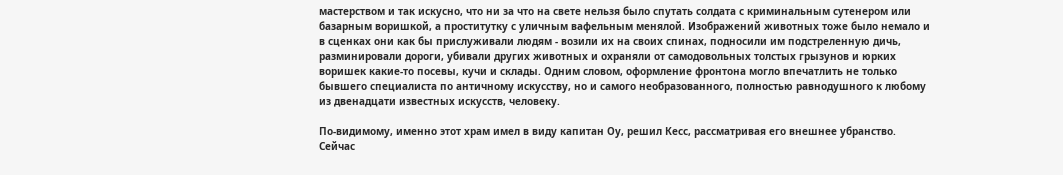мастерством и так искусно, что ни за что на свете нельзя было спутать солдата с криминальным сутенером или базарным воришкой, а проститутку с уличным вафельным менялой. Изображений животных тоже было немало и в сценках они как бы прислуживали людям - возили их на своих спинах, подносили им подстреленную дичь, разминировали дороги, убивали других животных и охраняли от самодовольных толстых грызунов и юрких воришек какие-то посевы, кучи и склады. Одним словом, оформление фронтона могло впечатлить не только бывшего специалиста по античному искусству, но и самого необразованного, полностью равнодушного к любому из двенадцати известных искусств, человеку.

По-видимому, именно этот храм имел в виду капитан Оу, решил Кесс, рассматривая его внешнее убранство. Сейчас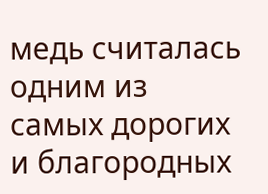медь считалась одним из самых дорогих и благородных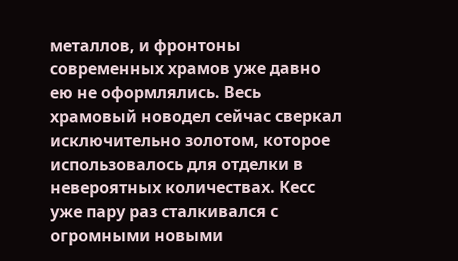металлов, и фронтоны современных храмов уже давно ею не оформлялись. Весь храмовый новодел сейчас сверкал исключительно золотом, которое использовалось для отделки в невероятных количествах. Кесс уже пару раз сталкивался с огромными новыми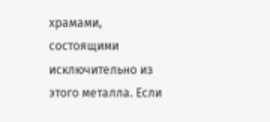храмами, состоящими исключительно из этого металла. Если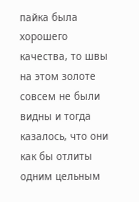пайка была хорошего качества, то швы на этом золоте совсем не были видны и тогда казалось, что они как бы отлиты одним цельным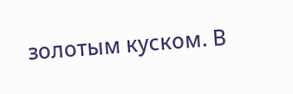золотым куском. В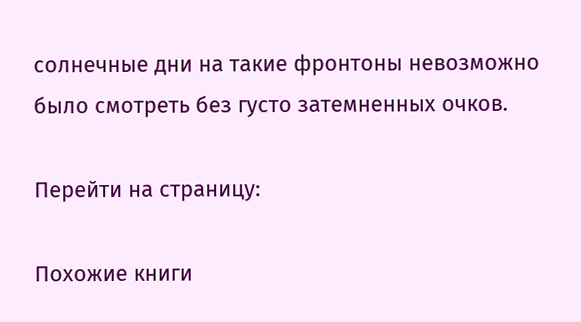солнечные дни на такие фронтоны невозможно было смотреть без густо затемненных очков.

Перейти на страницу:

Похожие книги